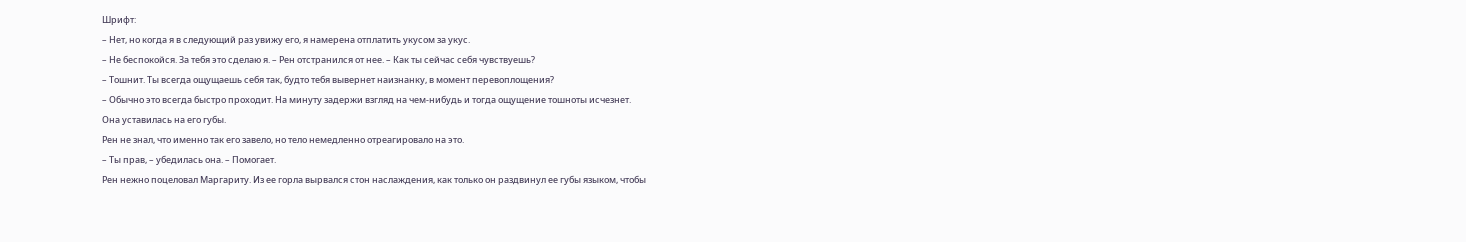Шрифт:
– Нет, но когда я в следующий раз увижу его, я намерена отплатить укусом за укус.
– Не беспокойся. За тебя это сделаю я. – Рен отстранился от нее. – Как ты сейчас себя чувствуешь?
– Тошнит. Ты всегда ощущаешь себя так, будто тебя вывернет наизнанку, в момент перевоплощения?
– Обычно это всегда быстро проходит. На минуту задержи взгляд на чем-нибудь и тогда ощущение тошноты исчезнет.
Она уставилась на его губы.
Рен не знал, что именно так его завело, но тело немедленно отреагировало на это.
– Ты прав, – убедилась она. – Помогает.
Рен нежно поцеловал Маргариту. Из ее горла вырвался стон наслаждения, как только он раздвинул ее губы языком, чтобы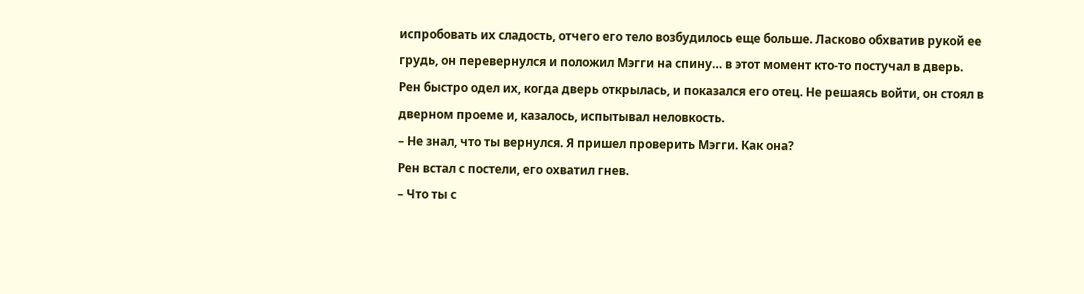испробовать их сладость, отчего его тело возбудилось еще больше. Ласково обхватив рукой ее грудь, он перевернулся и положил Мэгги на спину… в этот момент кто-то постучал в дверь.
Рен быстро одел их, когда дверь открылась, и показался его отец. Не решаясь войти, он стоял в дверном проеме и, казалось, испытывал неловкость.
– Не знал, что ты вернулся. Я пришел проверить Мэгги. Как она?
Рен встал с постели, его охватил гнев.
– Что ты с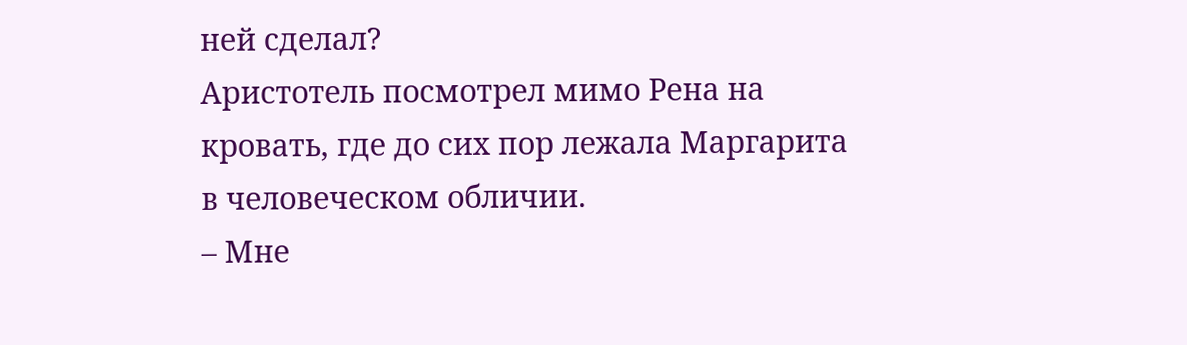ней сделал?
Аристотель посмотрел мимо Рена на кровать, где до сих пор лежала Маргарита в человеческом обличии.
– Мне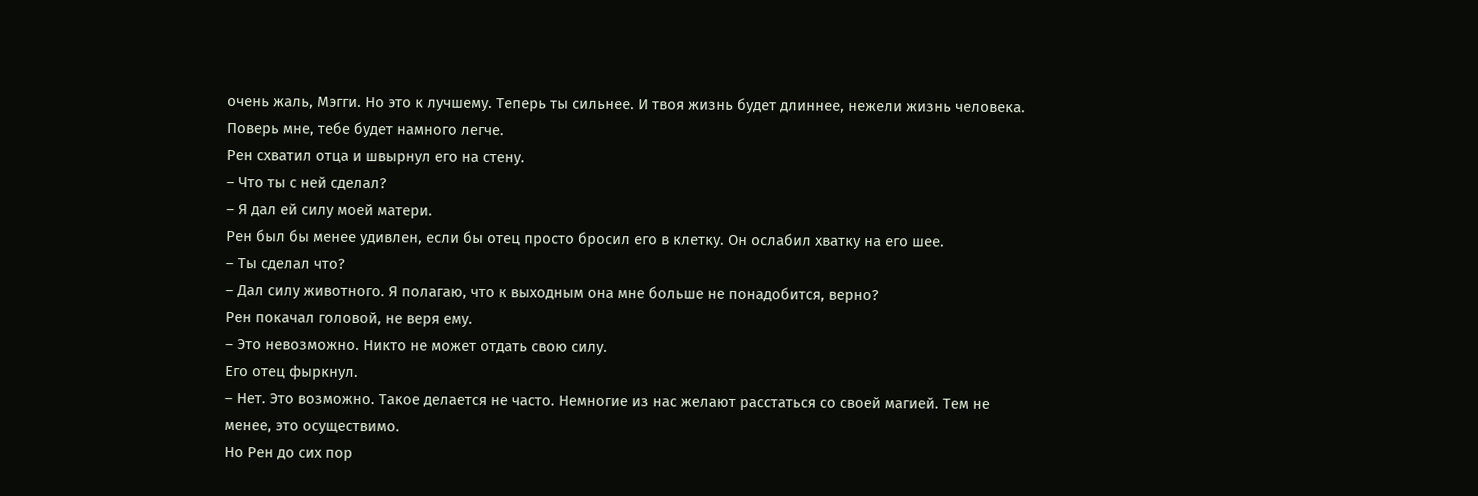очень жаль, Мэгги. Но это к лучшему. Теперь ты сильнее. И твоя жизнь будет длиннее, нежели жизнь человека. Поверь мне, тебе будет намного легче.
Рен схватил отца и швырнул его на стену.
– Что ты с ней сделал?
– Я дал ей силу моей матери.
Рен был бы менее удивлен, если бы отец просто бросил его в клетку. Он ослабил хватку на его шее.
– Ты сделал что?
– Дал силу животного. Я полагаю, что к выходным она мне больше не понадобится, верно?
Рен покачал головой, не веря ему.
– Это невозможно. Никто не может отдать свою силу.
Его отец фыркнул.
– Нет. Это возможно. Такое делается не часто. Немногие из нас желают расстаться со своей магией. Тем не менее, это осуществимо.
Но Рен до сих пор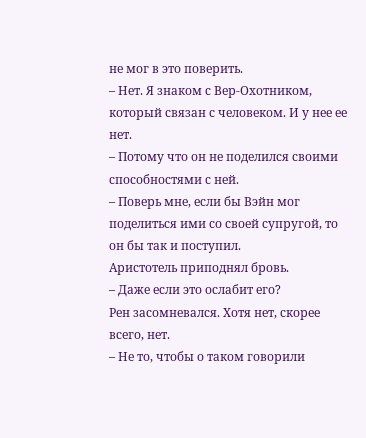не мог в это поверить.
– Нет. Я знаком с Вер-Охотником, который связан с человеком. И у нее ее нет.
– Потому что он не поделился своими способностями с ней.
– Поверь мне, если бы Вэйн мог поделиться ими со своей супругой, то он бы так и поступил.
Аристотель приподнял бровь.
– Даже если это ослабит его?
Рен засомневался. Хотя нет, скорее всего, нет.
– Не то, чтобы о таком говорили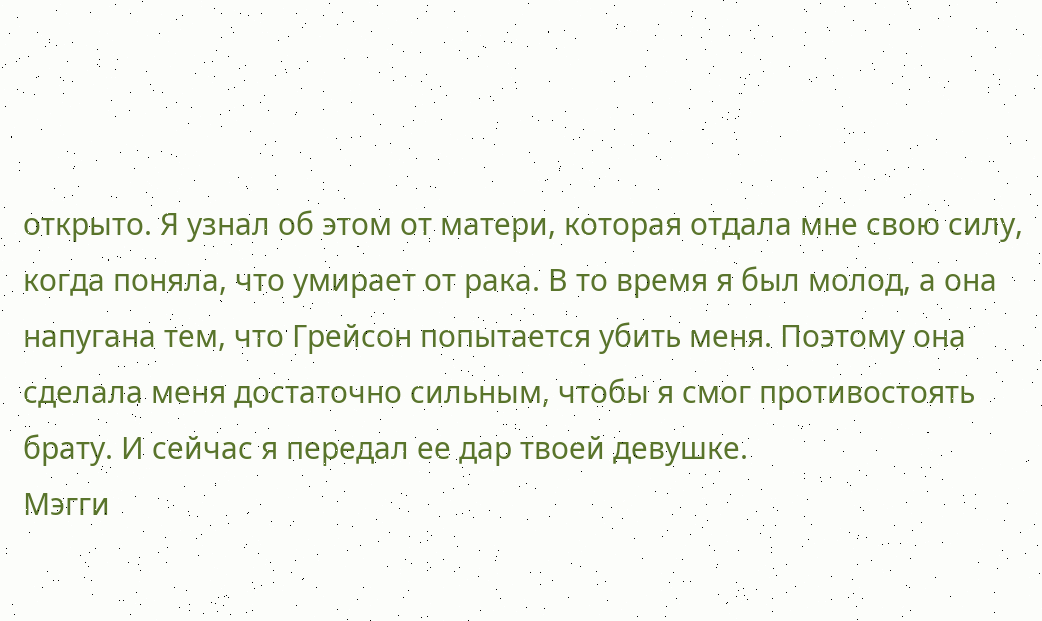открыто. Я узнал об этом от матери, которая отдала мне свою силу, когда поняла, что умирает от рака. В то время я был молод, а она напугана тем, что Грейсон попытается убить меня. Поэтому она сделала меня достаточно сильным, чтобы я смог противостоять брату. И сейчас я передал ее дар твоей девушке.
Мэгги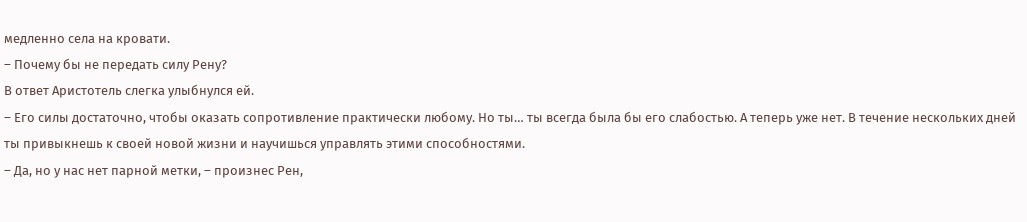медленно села на кровати.
– Почему бы не передать силу Рену?
В ответ Аристотель слегка улыбнулся ей.
– Его силы достаточно, чтобы оказать сопротивление практически любому. Но ты… ты всегда была бы его слабостью. А теперь уже нет. В течение нескольких дней ты привыкнешь к своей новой жизни и научишься управлять этими способностями.
– Да, но у нас нет парной метки, – произнес Рен,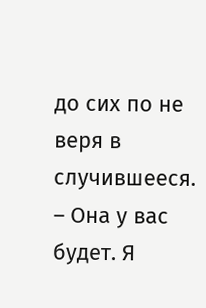до сих по не веря в случившееся.
– Она у вас будет. Я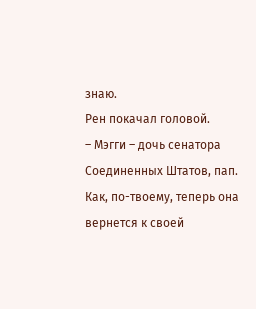знаю.
Рен покачал головой.
– Мэгги – дочь сенатора Соединенных Штатов, пап. Как, по-твоему, теперь она вернется к своей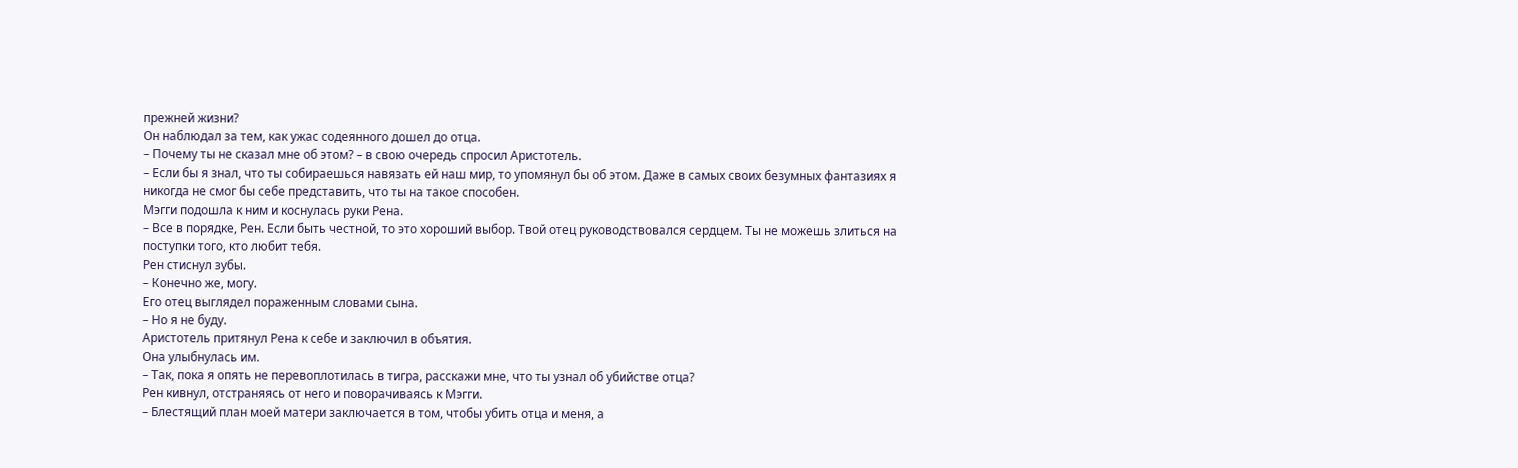прежней жизни?
Он наблюдал за тем, как ужас содеянного дошел до отца.
– Почему ты не сказал мне об этом? – в свою очередь спросил Аристотель.
– Если бы я знал, что ты собираешься навязать ей наш мир, то упомянул бы об этом. Даже в самых своих безумных фантазиях я никогда не смог бы себе представить, что ты на такое способен.
Мэгги подошла к ним и коснулась руки Рена.
– Все в порядке, Рен. Если быть честной, то это хороший выбор. Твой отец руководствовался сердцем. Ты не можешь злиться на поступки того, кто любит тебя.
Рен стиснул зубы.
– Конечно же, могу.
Его отец выглядел пораженным словами сына.
– Но я не буду.
Аристотель притянул Рена к себе и заключил в объятия.
Она улыбнулась им.
– Так, пока я опять не перевоплотилась в тигра, расскажи мне, что ты узнал об убийстве отца?
Рен кивнул, отстраняясь от него и поворачиваясь к Мэгги.
– Блестящий план моей матери заключается в том, чтобы убить отца и меня, а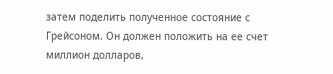затем поделить полученное состояние с Грейсоном. Он должен положить на ее счет миллион долларов,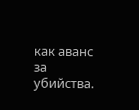как аванс за убийства.